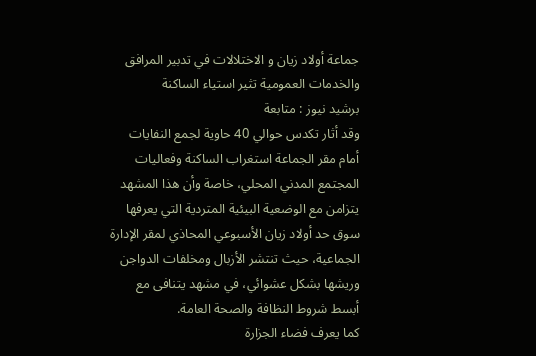جماعة أولاد زيان و الاختلالات في تدبير المرافق والخدمات العمومية تثير استياء الساكنة
برشيد نيوز : متابعة
وقد أثار تكدس حوالي 40 حاوية لجمع النفايات أمام مقر الجماعة استغراب الساكنة وفعاليات المجتمع المدني المحلي، خاصة وأن هذا المشهد يتزامن مع الوضعية البيئية المتردية التي يعرفها سوق حد أولاد زيان الأسبوعي المحاذي لمقر الإدارة الجماعية، حيث تنتشر الأزبال ومخلفات الدواجن وريشها بشكل عشوائي، في مشهد يتنافى مع أبسط شروط النظافة والصحة العامة.
كما يعرف فضاء الجزارة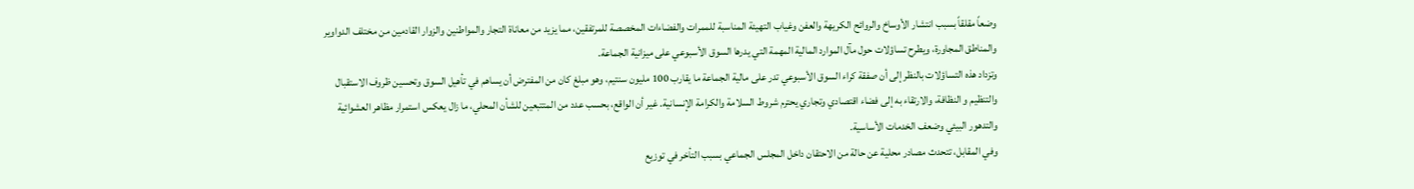وضعاً مقلقاً بسبب انتشار الأوساخ والروائح الكريهة والعفن وغياب التهيئة المناسبة للممرات والفضاءات المخصصة للمرتفقين، مما يزيد من معاناة التجار والمواطنين والزوار القادمين من مختلف الدواوير والمناطق المجاورة، ويطرح تساؤلات حول مآل الموارد المالية المهمة التي يدرها السوق الأسبوعي على ميزانية الجماعة.
وتزداد هذه التساؤلات بالنظر إلى أن صفقة كراء السوق الأسبوعي تدر على مالية الجماعة ما يقارب 100 مليون سنتيم، وهو مبلغ كان من المفترض أن يساهم في تأهيل السوق وتحسين ظروف الاستقبال والتنظيم و النظافة، والارتقاء به إلى فضاء اقتصادي وتجاري يحترم شروط السلامة والكرامة الإنسانية. غير أن الواقع، بحسب عدد من المتتبعين للشأن المحلي، ما زال يعكس استمرار مظاهر العشوائية والتدهور البيئي وضعف الخدمات الأساسية.
وفي المقابل، تتحدث مصادر محلية عن حالة من الاحتقان داخل المجلس الجماعي بسبب التأخر في توزيع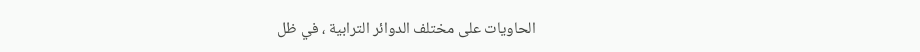الحاويات على مختلف الدوائر الترابية ، في ظل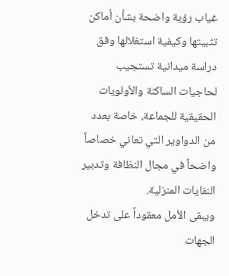غياب رؤية واضحة بشأن أماكن تثبيتها وكيفية استغلالها وفق دراسة ميدانية تستجيب لحاجيات الساكنة والأولويات الحقيقية للجماعة، خاصة بعدد من الدواوير التي تعاني خصاصاً واضحاً في مجال النظافة وتدبير النفايات المنزلية.
ويبقى الأمل معقوداً على تدخل الجهات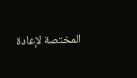المختصة لإعادة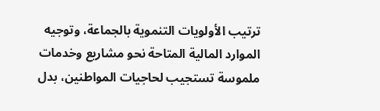ترتيب الأولويات التنموية بالجماعة، وتوجيه الموارد المالية المتاحة نحو مشاريع وخدمات ملموسة تستجيب لحاجيات المواطنين، بدل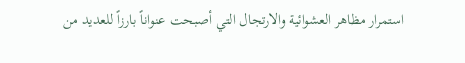استمرار مظاهر العشوائية والارتجال التي أصبحت عنواناً بارزاً للعديد من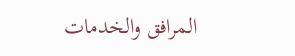المرافق والخدمات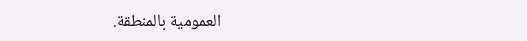العمومية بالمنطقة.